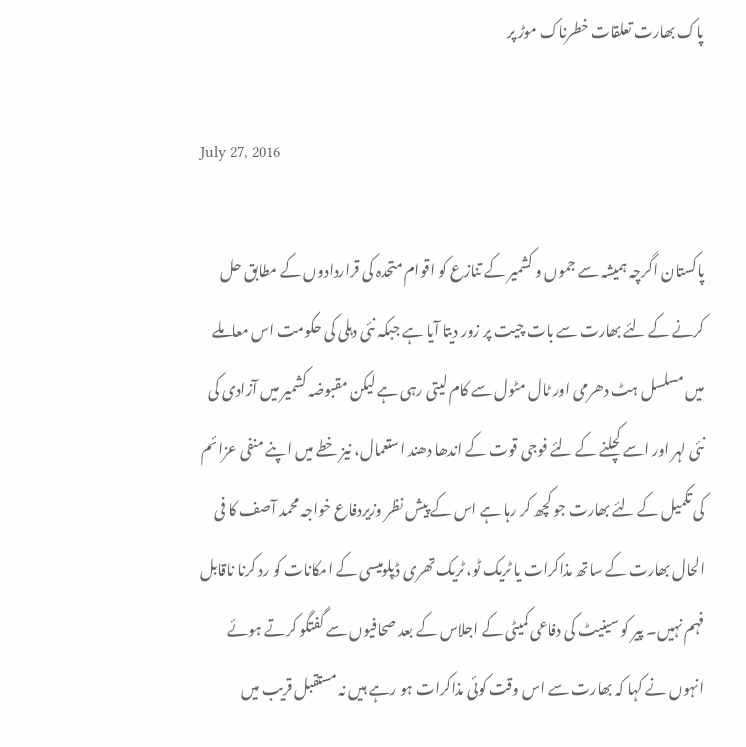پاک بھارت تعلقات خطرناک موڑ پر

July 27, 2016

پاکستان اگرچہ ہمیشہ سے جموں و کشمیر کے تنازع کو اقوام متحدہ کی قراردادوں کے مطابق حل کرنے کے لئے بھارت سے بات چیت پر زور دیتا آیا ہے جبکہ نئی دہلی کی حکومت اس معاملے میں مسلسل ہٹ دھرمی اور ٹال مٹول سے کام لیتی رہی ہے لیکن مقبوضہ کشمیر میں آزادی کی نئی لہر اور اسے کچلنے کے لئے فوجی قوت کے اندھا دھند استعمال، نیز خطے میں اپنے منفی عزائم کی تکمیل کے لئے بھارت جو کچھ کر رہا ہے اس کے پیش نظر وزیردفاع خواجہ محمد آصف کا فی الحال بھارت کے ساتھ مذاکرات یا ٹریک ٹو، ٹریک تھری ڈپلومیسی کے امکانات کو رد کرنا ناقابل فہم نہیں۔ پیر کو سینیٹ کی دفاعی کمیٹی کے اجلاس کے بعد صحافیوں سے گفتگو کرتے ہوئے انہوں نے کہا کہ بھارت سے اس وقت کوئی مذاکرات ہو رہے ہیں نہ مستقبل قریب میں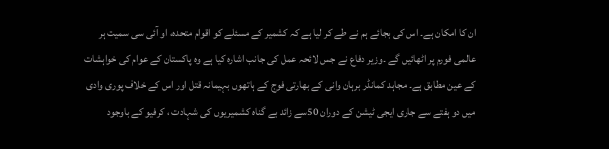ان کا امکان ہے۔ اس کی بجائے ہم نے طے کر لیا ہے کہ کشمیر کے مسئلے کو اقوام متحدہ، او آئی سی سمیت ہر عالمی فورم پر اٹھائیں گے ۔وزیر دفاع نے جس لائحہ عمل کی جانب اشارہ کیا ہے وہ پاکستان کے عوام کی خواہشات کے عین مطابق ہے۔ مجاہد کمانڈر برہان وانی کے بھارتی فوج کے ہاتھوں بہیمانہ قتل اور اس کے خلاف پوری وادی میں دو ہفتے سے جاری ایجی ٹیشن کے دوران 50سے زائد بے گناہ کشمیریوں کی شہادت ، کرفیو کے باوجود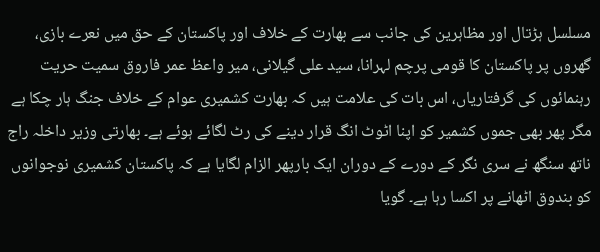مسلسل ہڑتال اور مظاہرین کی جانب سے بھارت کے خلاف اور پاکستان کے حق میں نعرے بازی، گھروں پر پاکستان کا قومی پرچم لہرانا، سید علی گیلانی، میر واعظ عمر فاروق سمیت حریت رہنمائوں کی گرفتاریاں، اس بات کی علامت ہیں کہ بھارت کشمیری عوام کے خلاف جنگ ہار چکا ہے مگر پھر بھی جموں کشمیر کو اپنا اٹوٹ انگ قرار دینے کی رٹ لگائے ہوئے ہے۔ بھارتی وزیر داخلہ راج ناتھ سنگھ نے سری نگر کے دورے کے دوران ایک بارپھر الزام لگایا ہے کہ پاکستان کشمیری نوجوانوں کو بندوق اٹھانے پر اکسا رہا ہے۔ گویا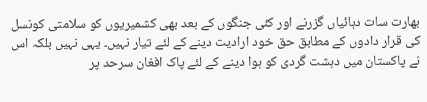بھارت سات دہائیاں گزرنے اور کئی جنگوں کے بعد بھی کشمیریوں کو سلامتی کونسل کی قرار دادوں کے مطابق حق خود ارادیت دینے کے لئے تیار نہیں۔ یہی نہیں بلکہ اس نے پاکستان میں دہشت گردی کو ہوا دینے کے لئے پاک افغان سرحد پر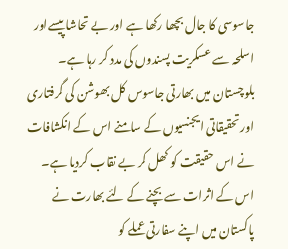جاسوسی کا جال بچھا رکھا ہے اور بے تحاشا پیسےاور اسلحہ سے عسکریت پسندوں کی مدد کر رہا ہے۔ بلوچستان میں بھارتی جاسوس کل بھوشن کی گرفتاری اور تحقیقاتی ایجنسیوں کے سامنے اس کے انکشافات نے اس حقیقت کو کھل کر بے نقاب کردیا ہے۔ اس کے اثرات سے بچنے کے لئے بھارت نے پاکستان میں اپنے سفارتی عملے کو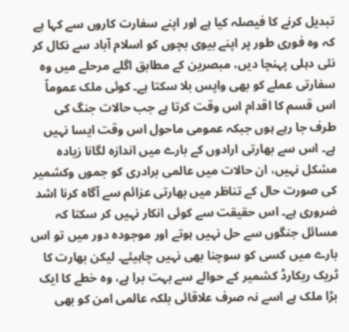تبدیل کرنے کا فیصلہ کیا ہے اور اپنے سفارت کاروں سے کہا ہے کہ وہ فوری طور پر اپنے بیوی بچوں کو اسلام آباد سے نکال کر نئی دہلی پہنچا دیں، مبصرین کے مطابق اگلے مرحلے میں وہ سفارتی عملے کو بھی واپس بلا سکتا ہے۔ کوئی ملک عموماً اس قسم کا اقدام اس وقت کرتا ہے جب حالات جنگ کی طرف جا رہے ہوں جبکہ عمومی ماحول اس وقت ایسا نہیں ہے۔ اس سے بھارتی ارادوں کے بارے میں اندازہ لگانا زیادہ مشکل نہیں، ان حالات میں عالمی برادری کو جموں وکشمیر کی صورت حال کے تناظر میں بھارتی عزائم سے آگاہ کرنا اشد ضروری ہے۔ اس حقیقت سے کوئی انکار نہیں کر سکتا کہ مسائل جنگوں سے حل نہیں ہوتے اور موجودہ دور میں تو اس بارے میں کسی کو سوچنا بھی نہیں چاہیئے۔ لیکن بھارت کا ٹریک ریکارڈ کشمیر کے حوالے سے بہت برا ہے، وہ خطے کا ایک بڑا ملک ہے اسے نہ صرف علاقائی بلکہ عالمی امن کو بھی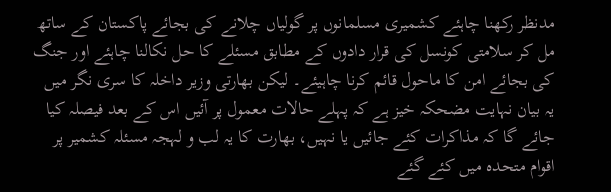مدنظر رکھنا چاہئے کشمیری مسلمانوں پر گولیاں چلانے کی بجائے پاکستان کے ساتھ مل کر سلامتی کونسل کی قرار دادوں کے مطابق مسئلے کا حل نکالنا چاہئے اور جنگ کی بجائے امن کا ماحول قائم کرنا چاہیئے۔ لیکن بھارتی وزیر داخلہ کا سری نگر میں یہ بیان نہایت مضحکہ خیز ہے کہ پہلے حالات معمول پر آئیں اس کے بعد فیصلہ کیا جائے گا کہ مذاکرات کئے جائیں یا نہیں، بھارت کا یہ لب و لہجہ مسئلہ کشمیر پر اقوام متحدہ میں کئے گئے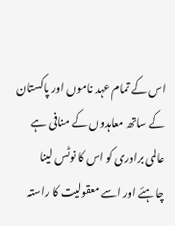اس کے تمام عہد ناموں اور پاکستان کے ساتھ معاہدوں کے منافی ہے عالمی برادری کو اس کا نوٹس لینا چاہئے اور اسے معقولیت کا راستہ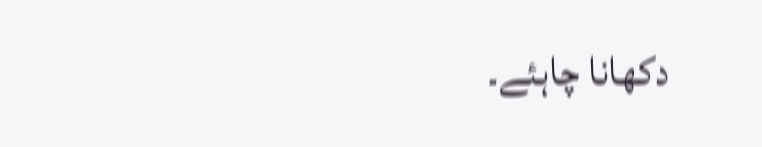دکھانا چاہئے۔